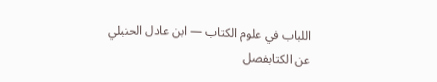اللباب في علوم الكتاب — ابن عادل الحنبلي
عن الكتابفصل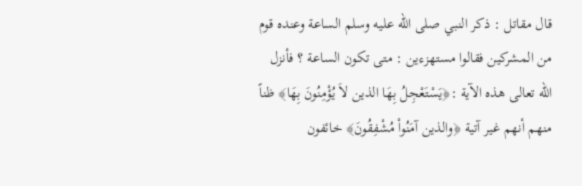قال مقاتل : ذكر النبي صلى الله عليه وسلم الساعة وعنده قوم من المشركين فقالوا مستهزءين : متى تكون الساعة ؟ فأنزل الله تعالى هذه الآية :﴿يَسْتَعْجِلُ بِهَا الذين لاَ يُؤْمِنُونَ بِهَا﴾ ظناً منهم أنهم غير آتية ﴿والذين آمَنُواْ مُشْفِقُونَ﴾ خائفون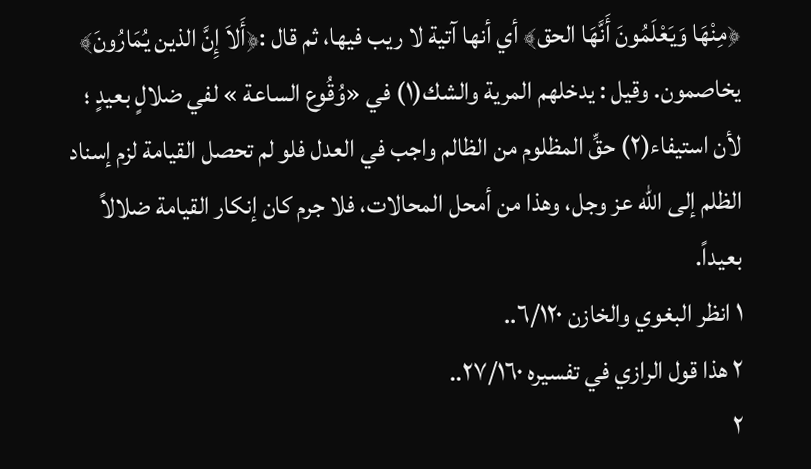﴿مِنْهَا وَيَعْلَمُونَ أَنَّهَا الحق﴾ أي أنها آتية لا ريب فيها، ثم قال :﴿أَلاَ إِنَّ الذين يُمَارُونَ﴾ يخاصمون. وقيل : يدخلهم المرية والشك(١) في «وُقُوع الساعة » لفي ضلالٍ بعيدٍ ؛ لأن استيفاء(٢) حقِّ المظلوم من الظالم واجب في العدل فلو لم تحصل القيامة لزم إسناد الظلم إلى الله عز وجل، وهذا من أمحل المحالات، فلا جرم كان إنكار القيامة ضلالاً بعيداً.
١ انظر البغوي والخازن ٦/١٢٠..
٢ هذا قول الرازي في تفسيره ٢٧/١٦٠..
٢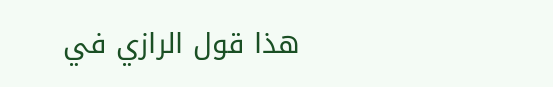هذا قول الرازي في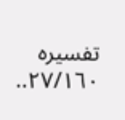تفسيره ٢٧/١٦٠..